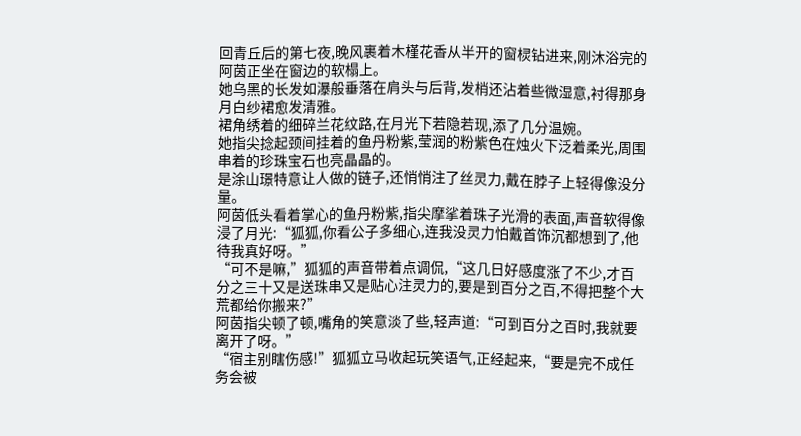回青丘后的第七夜,晚风裹着木槿花香从半开的窗棂钻进来,刚沐浴完的阿茵正坐在窗边的软榻上。
她乌黑的长发如瀑般垂落在肩头与后背,发梢还沾着些微湿意,衬得那身月白纱裙愈发清雅。
裙角绣着的细碎兰花纹路,在月光下若隐若现,添了几分温婉。
她指尖捻起颈间挂着的鱼丹粉紫,莹润的粉紫色在烛火下泛着柔光,周围串着的珍珠宝石也亮晶晶的。
是涂山璟特意让人做的链子,还悄悄注了丝灵力,戴在脖子上轻得像没分量。
阿茵低头看着掌心的鱼丹粉紫,指尖摩挲着珠子光滑的表面,声音软得像浸了月光:“狐狐,你看公子多细心,连我没灵力怕戴首饰沉都想到了,他待我真好呀。”
“可不是嘛,”狐狐的声音带着点调侃,“这几日好感度涨了不少,才百分之三十又是送珠串又是贴心注灵力的,要是到百分之百,不得把整个大荒都给你搬来?”
阿茵指尖顿了顿,嘴角的笑意淡了些,轻声道:“可到百分之百时,我就要离开了呀。”
“宿主别瞎伤感!”狐狐立马收起玩笑语气,正经起来,“要是完不成任务会被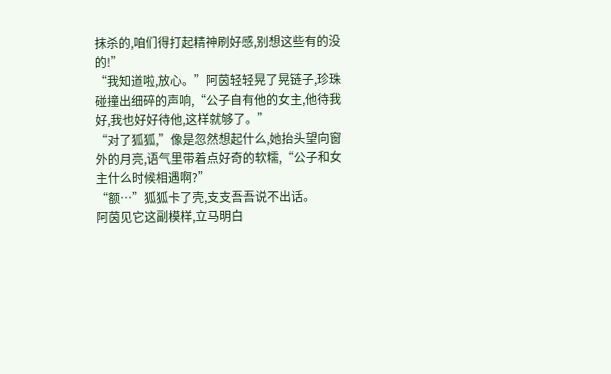抹杀的,咱们得打起精神刷好感,别想这些有的没的!”
“我知道啦,放心。”阿茵轻轻晃了晃链子,珍珠碰撞出细碎的声响,“公子自有他的女主,他待我好,我也好好待他,这样就够了。”
“对了狐狐,”像是忽然想起什么,她抬头望向窗外的月亮,语气里带着点好奇的软糯,“公子和女主什么时候相遇啊?”
“额…”狐狐卡了壳,支支吾吾说不出话。
阿茵见它这副模样,立马明白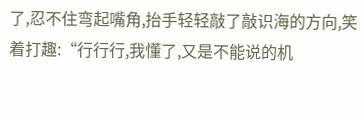了,忍不住弯起嘴角,抬手轻轻敲了敲识海的方向,笑着打趣:“行行行,我懂了,又是不能说的机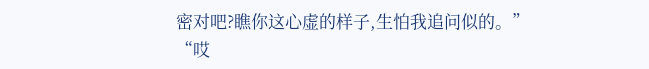密对吧?瞧你这心虚的样子,生怕我追问似的。”
“哎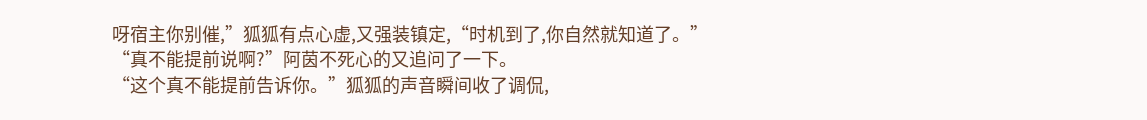呀宿主你别催,”狐狐有点心虚,又强装镇定,“时机到了,你自然就知道了。”
“真不能提前说啊?”阿茵不死心的又追问了一下。
“这个真不能提前告诉你。”狐狐的声音瞬间收了调侃,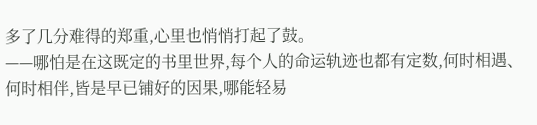多了几分难得的郑重,心里也悄悄打起了鼓。
——哪怕是在这既定的书里世界,每个人的命运轨迹也都有定数,何时相遇、何时相伴,皆是早已铺好的因果,哪能轻易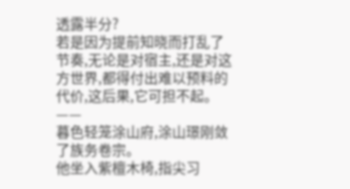透露半分?
若是因为提前知晓而打乱了节奏,无论是对宿主,还是对这方世界,都得付出难以预料的代价,这后果,它可担不起。
——
暮色轻笼涂山府,涂山璟刚敛了族务卷宗。
他坐入紫檀木椅,指尖习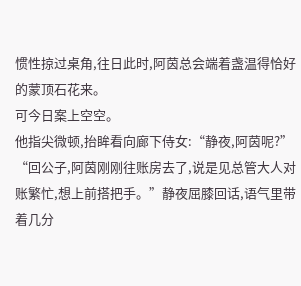惯性掠过桌角,往日此时,阿茵总会端着盏温得恰好的蒙顶石花来。
可今日案上空空。
他指尖微顿,抬眸看向廊下侍女:“静夜,阿茵呢?”
“回公子,阿茵刚刚往账房去了,说是见总管大人对账繁忙,想上前搭把手。”静夜屈膝回话,语气里带着几分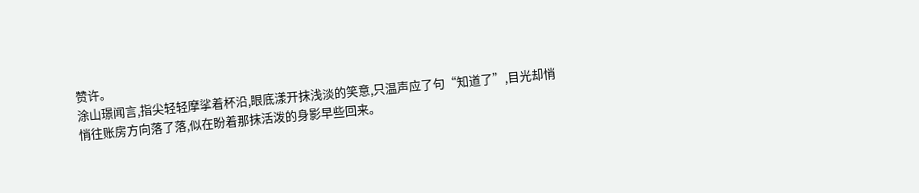赞许。
涂山璟闻言,指尖轻轻摩挲着杯沿,眼底漾开抹浅淡的笑意,只温声应了句“知道了”,目光却悄悄往账房方向落了落,似在盼着那抹活泼的身影早些回来。